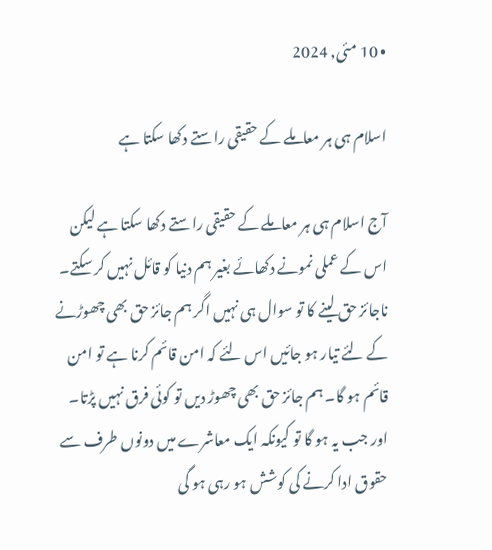• 10 مئی, 2024

اسلام ہی ہر معاملے کے حقیقی راستے دکھا سکتا ہے

آج اسلام ہی ہر معاملے کے حقیقی راستے دکھا سکتا ہے لیکن اس کے عملی نمونے دکھائے بغیر ہم دنیا کو قائل نہیں کر سکتے۔ ناجائز حق لینے کا تو سوال ہی نہیں اگر ہم جائز حق بھی چھوڑنے کے لئے تیار ہو جائیں اس لئے کہ امن قائم کرنا ہے تو امن قائم ہو گا۔ ہم جائز حق بھی چھوڑ دیں تو کوئی فرق نہیں پڑتا۔ اور جب یہ ہو گا تو کیونکہ ایک معاشرے میں دونوں طرف سے حقوق ادا کرنے کی کوشش ہو رہی ہو گی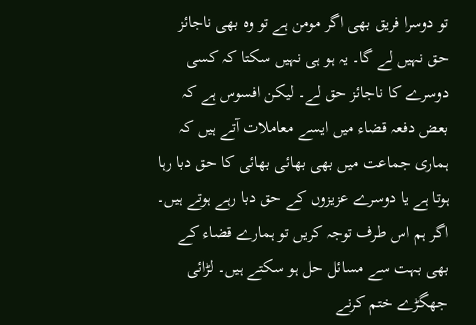تو دوسرا فریق بھی اگر مومن ہے تو وہ بھی ناجائز حق نہیں لے گا۔ یہ ہو ہی نہیں سکتا کہ کسی دوسرے کا ناجائز حق لے۔ لیکن افسوس ہے کہ بعض دفعہ قضاء میں ایسے معاملات آتے ہیں کہ ہماری جماعت میں بھی بھائی بھائی کا حق دبا رہا ہوتا ہے یا دوسرے عزیزوں کے حق دبا رہے ہوتے ہیں۔ اگر ہم اس طرف توجہ کریں تو ہمارے قضاء کے بھی بہت سے مسائل حل ہو سکتے ہیں۔ لڑائی جھگڑے ختم کرنے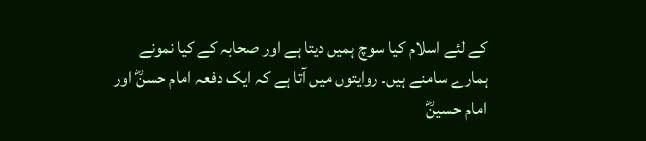کے لئے اسلام کیا سوچ ہمیں دیتا ہے اور صحابہ کے کیا نمونے ہمارے سامنے ہیں۔ روایتوں میں آتا ہے کہ ایک دفعہ امام حسنؓ اور امام حسینؓ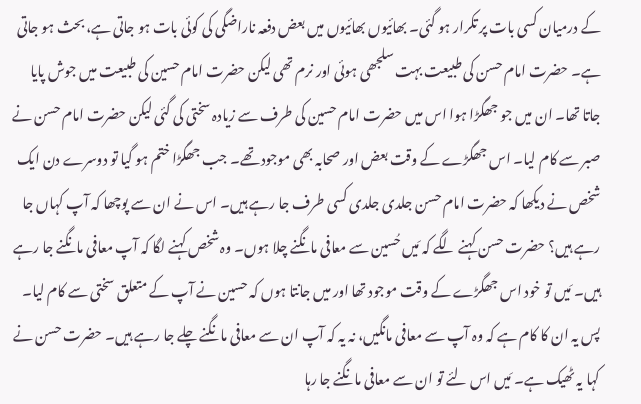کے درمیان کسی بات پر تکرار ہو گئی۔ بھائیوں بھائیوں میں بعض دفعہ ناراضگی کی کوئی بات ہو جاتی ہے، بحث ہو جاتی ہے۔ حضرت امام حسن کی طبیعت بہت سلجھی ہوئی اور نرم تھی لیکن حضرت امام حسین کی طبیعت میں جوش پایا جاتا تھا۔ ان میں جو جھگڑا ہوا اس میں حضرت امام حسین کی طرف سے زیادہ سختی کی گئی لیکن حضرت امام حسن نے صبر سے کام لیا۔ اس جھگڑے کے وقت بعض اور صحابہ بھی موجود تھے۔ جب جھگڑا ختم ہو گیا تو دوسرے دن ایک شخص نے دیکھا کہ حضرت امام حسن جلدی جلدی کسی طرف جا رہے ہیں۔ اس نے ان سے پوچھا کہ آپ کہاں جا رہے ہیں؟ حضرت حسن کہنے لگے کہ مَیں حُسین سے معافی مانگنے چلا ہوں۔ وہ شخص کہنے لگا کہ آپ معافی مانگنے جا رہے ہیں۔ مَیں تو خود اس جھگڑے کے وقت موجود تھا اور میں جانتا ہوں کہ حسین نے آپ کے متعلق سختی سے کام لیا۔ پس یہ ان کا کام ہے کہ وہ آپ سے معافی مانگیں، نہ یہ کہ آپ ان سے معافی مانگنے چلے جا رہے ہیں۔ حضرت حسن نے کہا یہ ٹھیک ہے۔ مَیں اس لئے تو ان سے معافی مانگنے جا رہا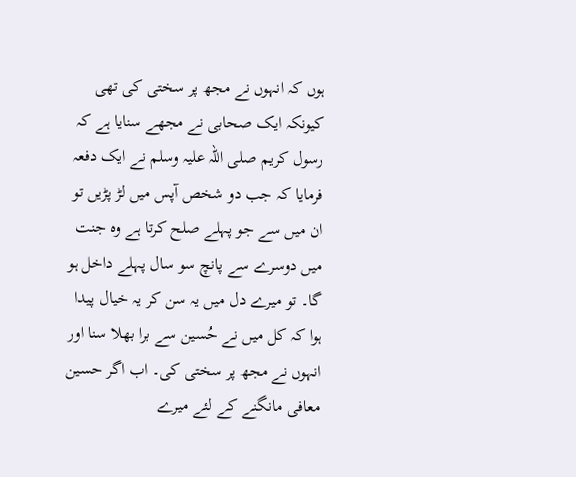ہوں کہ انہوں نے مجھ پر سختی کی تھی کیونکہ ایک صحابی نے مجھے سنایا ہے کہ رسول کریم صلی اللہ علیہ وسلم نے ایک دفعہ فرمایا کہ جب دو شخص آپس میں لڑ پڑیں تو ان میں سے جو پہلے صلح کرتا ہے وہ جنت میں دوسرے سے پانچ سو سال پہلے داخل ہو گا۔ تو میرے دل میں یہ سن کر یہ خیال پیدا ہوا کہ کل میں نے حُسین سے برا بھلا سنا اور انہوں نے مجھ پر سختی کی۔ اب اگر حسین معافی مانگنے کے لئے میرے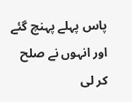پاس پہلے پہنچ گئے اور انہوں نے صلح کر لی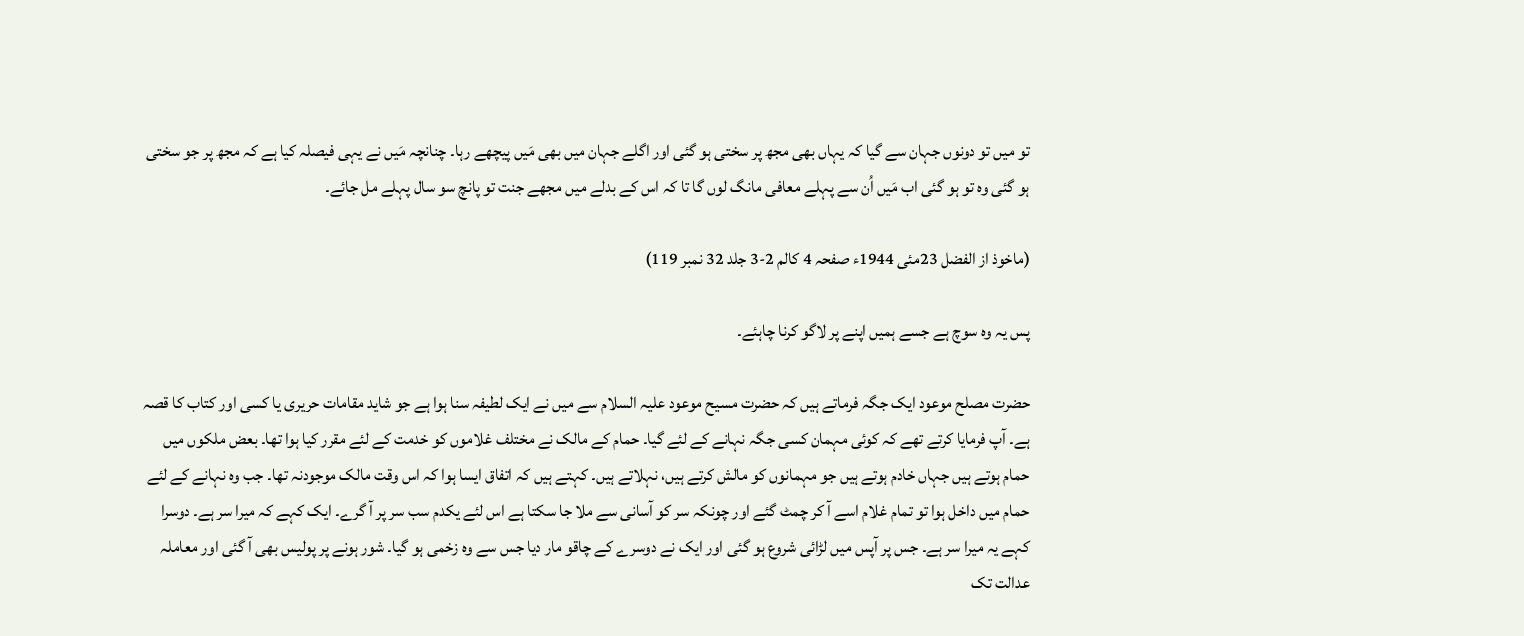تو میں تو دونوں جہان سے گیا کہ یہاں بھی مجھ پر سختی ہو گئی اور اگلے جہان میں بھی مَیں پیچھے رہا۔ چنانچہ مَیں نے یہی فیصلہ کیا ہے کہ مجھ پر جو سختی ہو گئی وہ تو ہو گئی اب مَیں اُن سے پہلے معافی مانگ لوں گا تا کہ اس کے بدلے میں مجھے جنت تو پانچ سو سال پہلے مل جائے۔

(ماخوذ از الفضل 23مئی 1944ء صفحہ 4 کالم 2-3 جلد 32 نمبر 119)

پس یہ وہ سوچ ہے جسے ہمیں اپنے پر لاگو کرنا چاہئے۔

حضرت مصلح موعود ایک جگہ فرماتے ہیں کہ حضرت مسیح موعود علیہ السلام سے میں نے ایک لطیفہ سنا ہوا ہے جو شاید مقامات حریری یا کسی اور کتاب کا قصہ ہے۔ آپ فرمایا کرتے تھے کہ کوئی مہمان کسی جگہ نہانے کے لئے گیا۔ حمام کے مالک نے مختلف غلاموں کو خدمت کے لئے مقرر کیا ہوا تھا۔ بعض ملکوں میں حمام ہوتے ہیں جہاں خادم ہوتے ہیں جو مہمانوں کو مالش کرتے ہیں، نہلاتے ہیں۔ کہتے ہیں کہ اتفاق ایسا ہوا کہ اس وقت مالک موجودنہ تھا۔ جب وہ نہانے کے لئے حمام میں داخل ہوا تو تمام غلام اسے آ کر چمٹ گئے اور چونکہ سر کو آسانی سے ملا جا سکتا ہے اس لئے یکدم سب سر پر آ گرے۔ ایک کہے کہ میرا سر ہے۔ دوسرا کہے یہ میرا سر ہے۔ جس پر آپس میں لڑائی شروع ہو گئی اور ایک نے دوسرے کے چاقو مار دیا جس سے وہ زخمی ہو گیا۔ شور ہونے پر پولیس بھی آ گئی اور معاملہ عدالت تک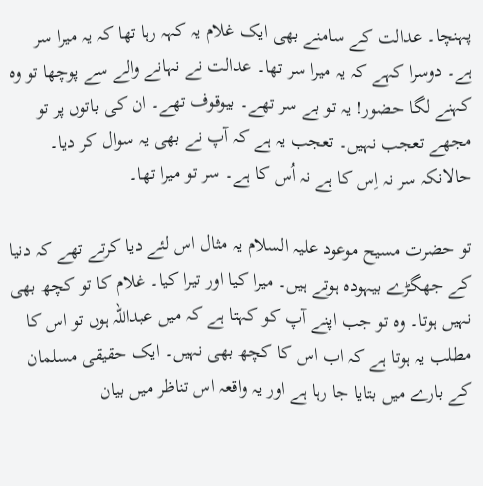پہنچا۔ عدالت کے سامنے بھی ایک غلام یہ کہہ رہا تھا کہ یہ میرا سر ہے۔ دوسرا کہے کہ یہ میرا سر تھا۔ عدالت نے نہانے والے سے پوچھا تو وہ کہنے لگا حضور! یہ تو بے سر تھے۔ بیوقوف تھے۔ ان کی باتوں پر تو مجھے تعجب نہیں۔ تعجب یہ ہے کہ آپ نے بھی یہ سوال کر دیا۔ حالانکہ سر نہ اِس کا ہے نہ اُس کا ہے۔ سر تو میرا تھا۔

تو حضرت مسیح موعود علیہ السلام یہ مثال اس لئے دیا کرتے تھے کہ دنیا کے جھگڑے بیہودہ ہوتے ہیں۔ میرا کیا اور تیرا کیا۔ غلام کا تو کچھ بھی نہیں ہوتا۔ وہ تو جب اپنے آپ کو کہتا ہے کہ میں عبداللہ ہوں تو اس کا مطلب یہ ہوتا ہے کہ اب اس کا کچھ بھی نہیں۔ ایک حقیقی مسلمان کے بارے میں بتایا جا رہا ہے اور یہ واقعہ اس تناظر میں بیان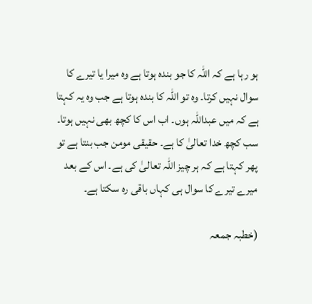ہو رہا ہے کہ اللہ کا جو بندہ ہوتا ہے وہ میرا یا تیرے کا سوال نہیں کرتا۔ وہ تو اللہ کا بندہ ہوتا ہے جب وہ یہ کہتا ہے کہ میں عبداللہ ہوں۔ اب اس کا کچھ بھی نہیں ہوتا۔ سب کچھ خدا تعالیٰ کا ہے۔ حقیقی مومن جب بنتا ہے تو پھر کہتا ہے کہ ہر چیز اللہ تعالیٰ کی ہے۔ اس کے بعد میرے تیرے کا سوال ہی کہاں باقی رہ سکتا ہے۔

(خطبہ جمعہ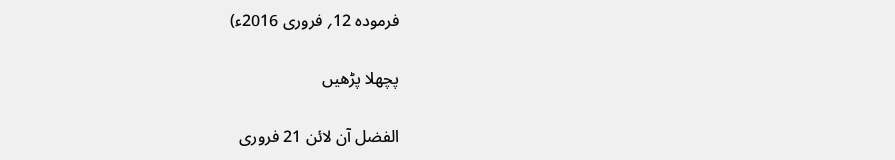فرمودہ 12؍ فروری 2016ء)

پچھلا پڑھیں

الفضل آن لائن 21 فروری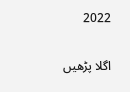2022

اگلا پڑھیں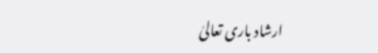ارشاد باری تعالیٰ